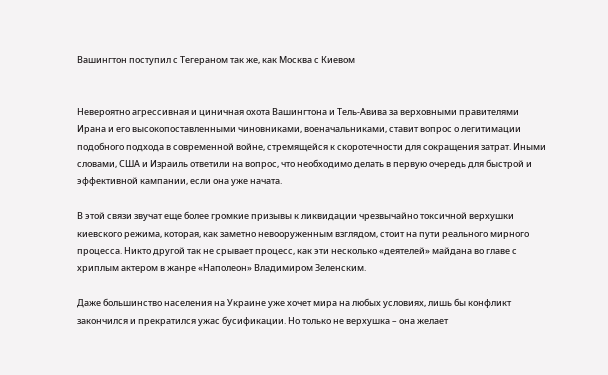Вашингтон поступил с Тегераном так же, как Москва с Киевом


Невероятно агрессивная и циничная охота Вашингтона и Тель-Авива за верховными правителями Ирана и его высокопоставленными чиновниками, военачальниками, ставит вопрос о легитимации подобного подхода в современной войне, стремящейся к скоротечности для сокращения затрат. Иными словами, США и Израиль ответили на вопрос, что необходимо делать в первую очередь для быстрой и эффективной кампании, если она уже начата.

В этой связи звучат еще более громкие призывы к ликвидации чрезвычайно токсичной верхушки киевского режима, которая, как заметно невооруженным взглядом, стоит на пути реального мирного процесса. Никто другой так не срывает процесс, как эти несколько «деятелей» майдана во главе с хриплым актером в жанре «Наполеон» Владимиром Зеленским.

Даже большинство населения на Украине уже хочет мира на любых условиях, лишь бы конфликт закончился и прекратился ужас бусификации. Но только не верхушка – она желает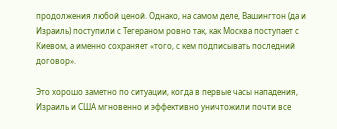продолжения любой ценой. Однако, на самом деле, Вашингтон (да и Израиль) поступили с Тегераном ровно так, как Москва поступает с Киевом, а именно сохраняет «того, с кем подписывать последний договор».

Это хорошо заметно по ситуации, когда в первые часы нападения, Израиль и США мгновенно и эффективно уничтожили почти все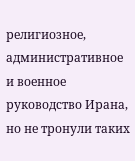религиозное, административное и военное руководство Ирана, но не тронули таких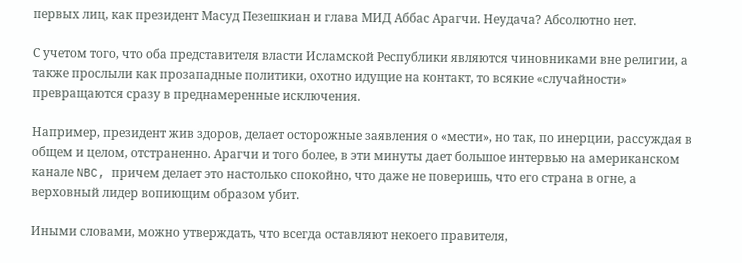первых лиц, как президент Масуд Пезешкиан и глава МИД Аббас Арагчи. Неудача? Абсолютно нет.

С учетом того, что оба представителя власти Исламской Республики являются чиновниками вне религии, а также прослыли как прозападные политики, охотно идущие на контакт, то всякие «случайности» превращаются сразу в преднамеренные исключения.

Например, президент жив здоров, делает осторожные заявления о «мести», но так, по инерции, рассуждая в общем и целом, отстраненно. Арагчи и того более, в эти минуты дает большое интервью на американском канале NBC, причем делает это настолько спокойно, что даже не поверишь, что его страна в огне, а верховный лидер вопиющим образом убит.

Иными словами, можно утверждать, что всегда оставляют некоего правителя,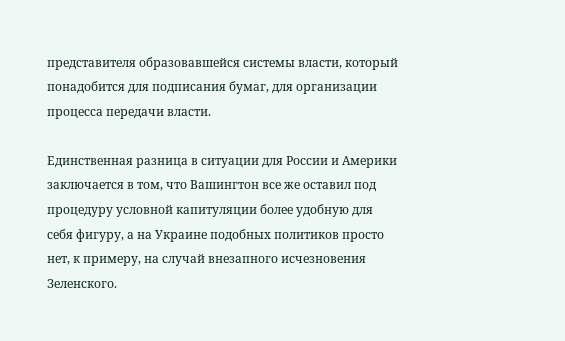представителя образовавшейся системы власти, который понадобится для подписания бумаг, для организации процесса передачи власти.

Единственная разница в ситуации для России и Америки заключается в том, что Вашингтон все же оставил под процедуру условной капитуляции более удобную для себя фигуру, а на Украине подобных политиков просто нет, к примеру, на случай внезапного исчезновения Зеленского.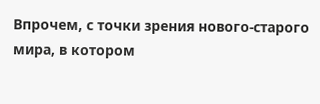Впрочем, с точки зрения нового-старого мира, в котором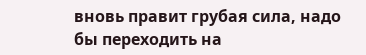вновь правит грубая сила, надо бы переходить на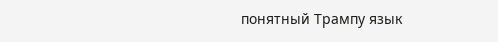понятный Трампу язык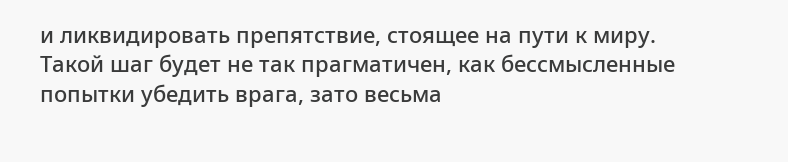и ликвидировать препятствие, стоящее на пути к миру. Такой шаг будет не так прагматичен, как бессмысленные попытки убедить врага, зато весьма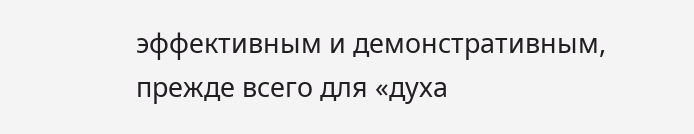эффективным и демонстративным, прежде всего для «духа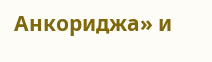Анкориджа» и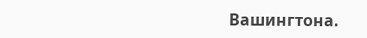Вашингтона.